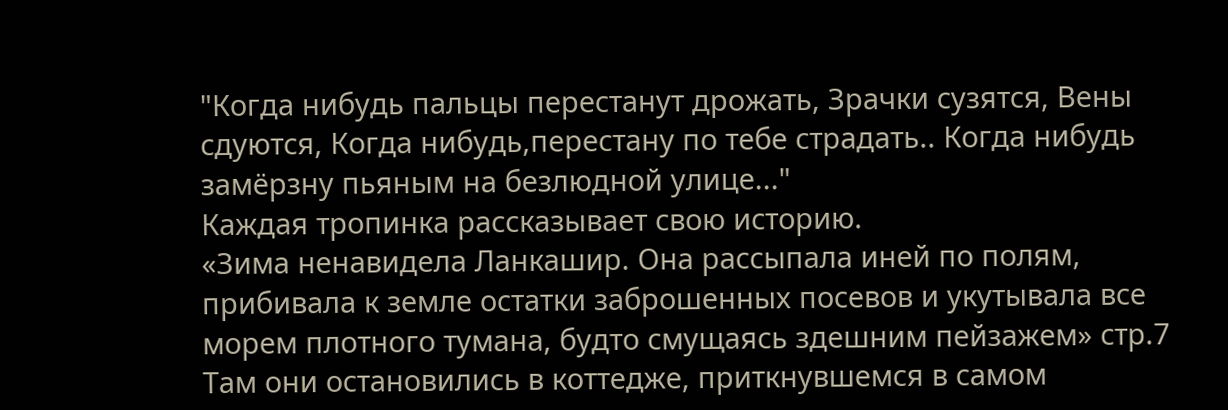"Когда нибудь пальцы перестанут дрожать, Зрачки сузятся, Вены сдуются, Когда нибудь,перестану по тебе страдать.. Когда нибудь замёрзну пьяным на безлюдной улице..."
Каждая тропинка рассказывает свою историю.
«Зима ненавидела Ланкашир. Она рассыпала иней по полям, прибивала к земле остатки заброшенных посевов и укутывала все морем плотного тумана, будто смущаясь здешним пейзажем» стр.7
Там они остановились в коттедже, приткнувшемся в самом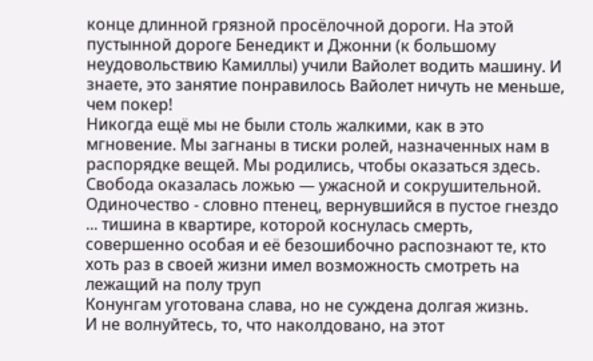конце длинной грязной просёлочной дороги. На этой пустынной дороге Бенедикт и Джонни (к большому неудовольствию Камиллы) учили Вайолет водить машину. И знаете, это занятие понравилось Вайолет ничуть не меньше, чем покер!
Никогда ещё мы не были столь жалкими, как в это мгновение. Мы загнаны в тиски ролей, назначенных нам в распорядке вещей. Мы родились, чтобы оказаться здесь. Свобода оказалась ложью — ужасной и сокрушительной.
Одиночество - словно птенец, вернувшийся в пустое гнездо
... тишина в квартире, которой коснулась смерть, совершенно особая и её безошибочно распознают те, кто хоть раз в своей жизни имел возможность смотреть на лежащий на полу труп
Конунгам уготована слава, но не суждена долгая жизнь.
И не волнуйтесь, то, что наколдовано, на этот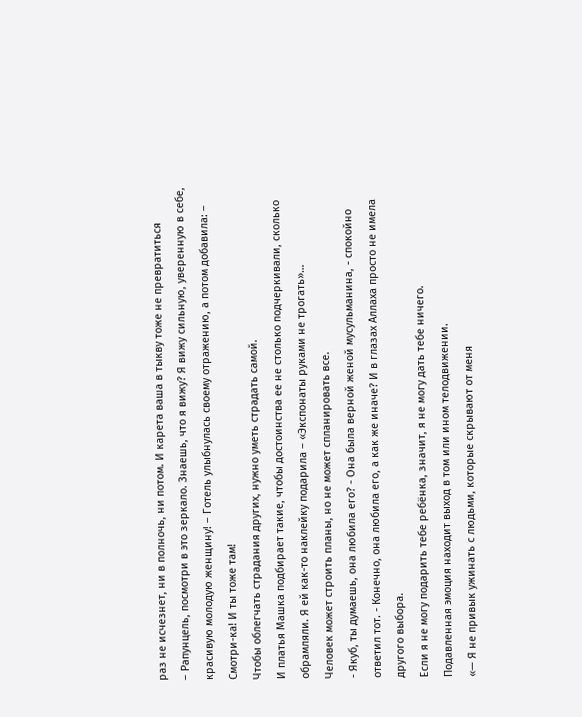раз не исчезнет, ни в полночь, ни потом. И карета ваша в тыкву тоже не превратиться
– Рапунцель, посмотри в это зеркало. Знаешь, что я вижу? Я вижу сильную, уверенную в себе, красивую молодую женщину! – Готель улыбнулась своему отражению, а потом добавила: – Смотри-ка! И ты тоже там!
Чтобы облегчать страдания других, нужно уметь страдать самой.
И платья Машка подбирает такие, чтобы достоинства ее не столько подчеркивали, сколько обрамляли. Я ей как-то наклейку подарила – «Экспонаты руками не трогать»…
Человек может строить планы, но не может спланировать все.
- Якуб, ты думаешь, она любила его? - Она была верной женой мусульманина, - спокойно ответил тот. - Конечно, она любила его, а как же иначе? И в глазах Аллаха просто не имела другого выбора.
Если я не могу подарить тебе ребёнка, значит, я не могу дать тебе ничего.
Подавленная эмоция находит выход в том или ином телодвижении.
«— Я не привык ужинать с людьми, которые скрывают от меня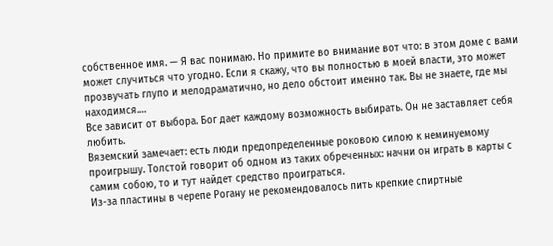собственное имя. — Я вас понимаю. Но примите во внимание вот что: в этом доме с вами может случиться что угодно. Если я скажу, что вы полностью в моей власти, это может прозвучать глупо и мелодраматично, но дело обстоит именно так. Вы не знаете, где мы находимся.…
Все зависит от выбора. Бог дает каждому возможность выбирать. Он не заставляет себя любить.
Вяземский замечает: есть люди предопределенные роковою силою к неминуемому проигрышу. Толстой говорит об одном из таких обреченных: начни он играть в карты с самим собою, то и тут найдет средство проиграться.
Из-за пластины в черепе Рогану не рекомендовалось пить крепкие спиртные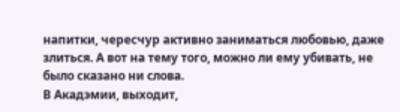напитки, чересчур активно заниматься любовью, даже злиться. А вот на тему того, можно ли ему убивать, не было сказано ни слова.
В Акадэмии, выходит,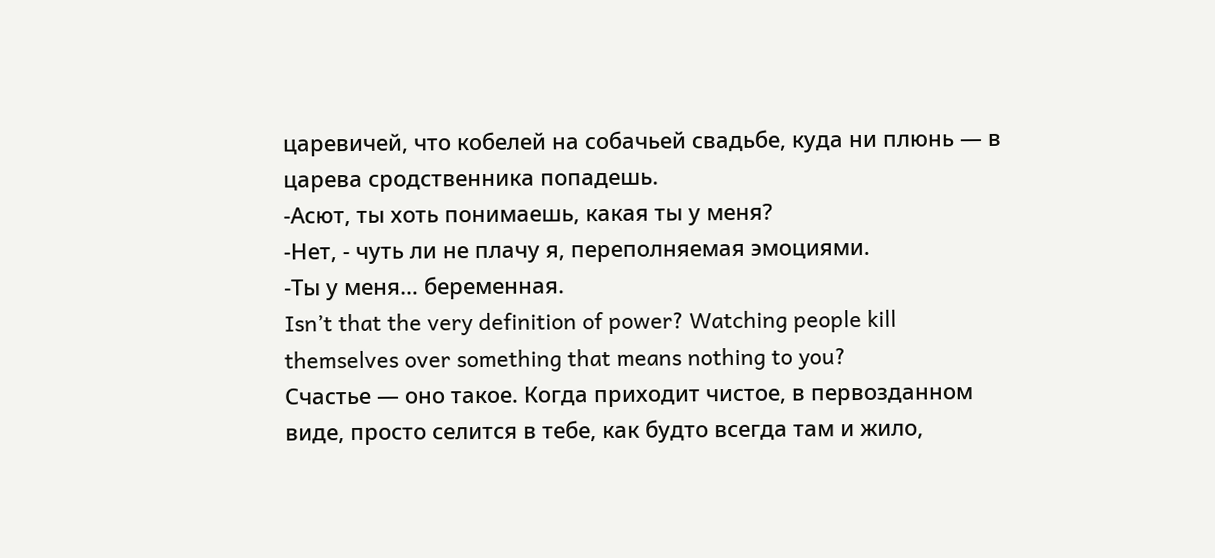царевичей, что кобелей на собачьей свадьбе, куда ни плюнь — в царева сродственника попадешь.
-Асют, ты хоть понимаешь, какая ты у меня?
-Нет, - чуть ли не плачу я, переполняемая эмоциями.
-Ты у меня… беременная.
Isn’t that the very definition of power? Watching people kill themselves over something that means nothing to you?
Счастье — оно такое. Когда приходит чистое, в первозданном виде, просто селится в тебе, как будто всегда там и жило,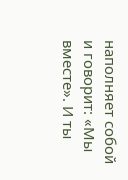наполняет собой и говорит: «Мы вместе». И ты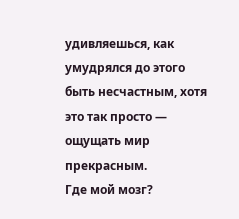удивляешься, как умудрялся до этого быть несчастным, хотя это так просто — ощущать мир прекрасным.
Где мой мозг?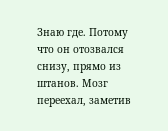Знаю где. Потому что он отозвался снизу, прямо из штанов. Мозг переехал, заметив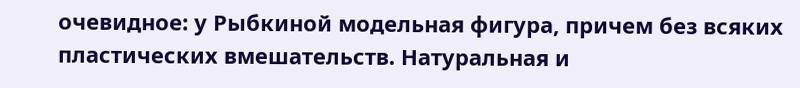очевидное: у Рыбкиной модельная фигура, причем без всяких пластических вмешательств. Натуральная и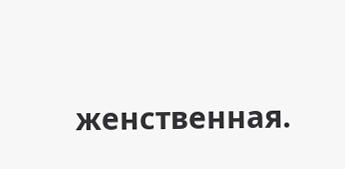женственная.